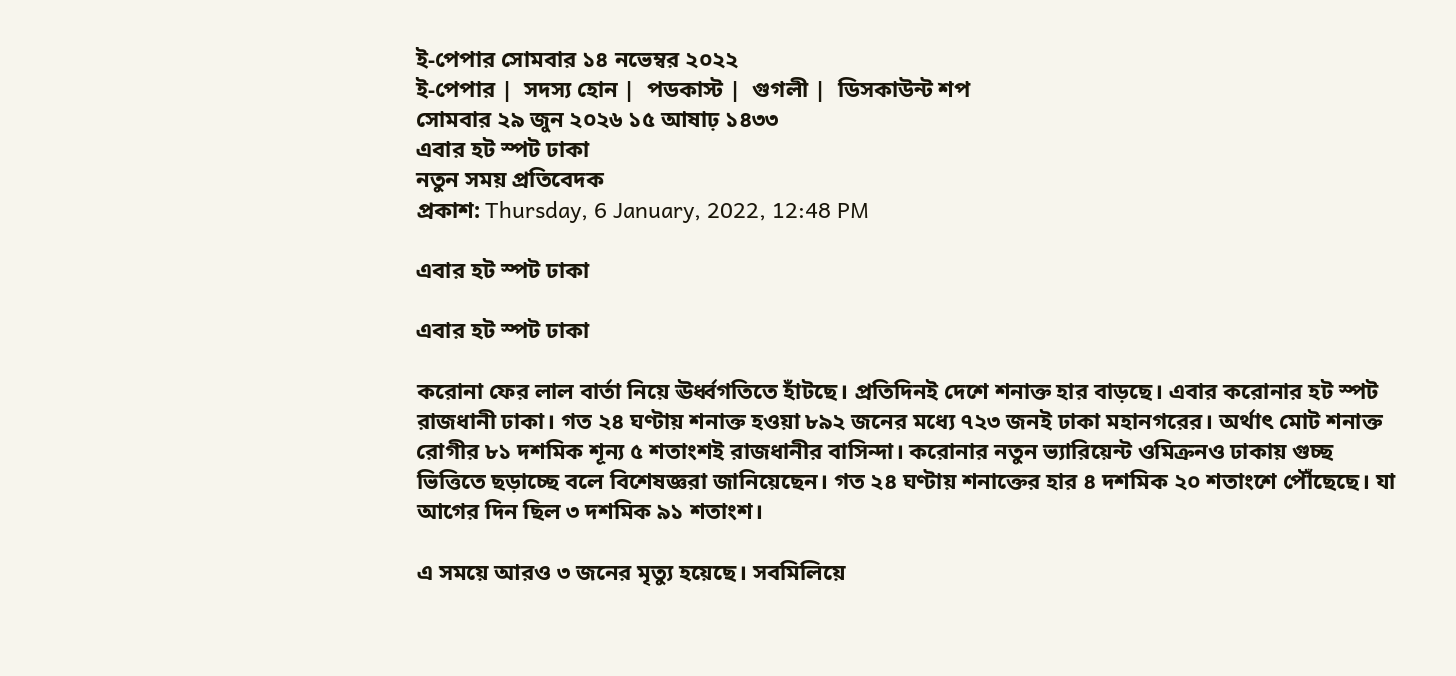ই-পেপার সোমবার ১৪ নভেম্বর ২০২২
ই-পেপার |  সদস্য হোন |  পডকাস্ট |  গুগলী |  ডিসকাউন্ট শপ
সোমবার ২৯ জুন ২০২৬ ১৫ আষাঢ় ১৪৩৩
এবার হট স্পট ঢাকা
নতুন সময় প্রতিবেদক
প্রকাশ: Thursday, 6 January, 2022, 12:48 PM

এবার হট স্পট ঢাকা

এবার হট স্পট ঢাকা

করোনা ফের লাল বার্তা নিয়ে ঊর্ধ্বগতিতে হাঁটছে। প্রতিদিনই দেশে শনাক্ত হার বাড়ছে। এবার করোনার হট স্পট রাজধানী ঢাকা। গত ২৪ ঘণ্টায় শনাক্ত হওয়া ৮৯২ জনের মধ্যে ৭২৩ জনই ঢাকা মহানগরের। অর্থাৎ মোট শনাক্ত রোগীর ৮১ দশমিক শূন্য ৫ শতাংশই রাজধানীর বাসিন্দা। করোনার নতুন ভ্যারিয়েন্ট ওমিক্রনও ঢাকায় গুচ্ছ ভিত্তিতে ছড়াচ্ছে বলে বিশেষজ্ঞরা জানিয়েছেন। গত ২৪ ঘণ্টায় শনাক্তের হার ৪ দশমিক ২০ শতাংশে পৌঁছেছে। যা আগের দিন ছিল ৩ দশমিক ৯১ শতাংশ।

এ সময়ে আরও ৩ জনের মৃত্যু হয়েছে। সবমিলিয়ে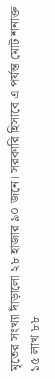মৃতের সংখ্যা দাঁড়ালো ২৮ হাজার ৯০ জনে। সরকারি হিসাবে এ পর্যন্ত মোট শনাক্ত ১৫ লাখ ৮৮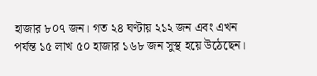হাজার ৮০৭ জন। গত ২৪ ঘণ্টায় ২১২ জন এবং এখন পর্যন্ত ১৫ লাখ ৫০ হাজার ১৬৮ জন সুস্থ হয়ে উঠেছেন।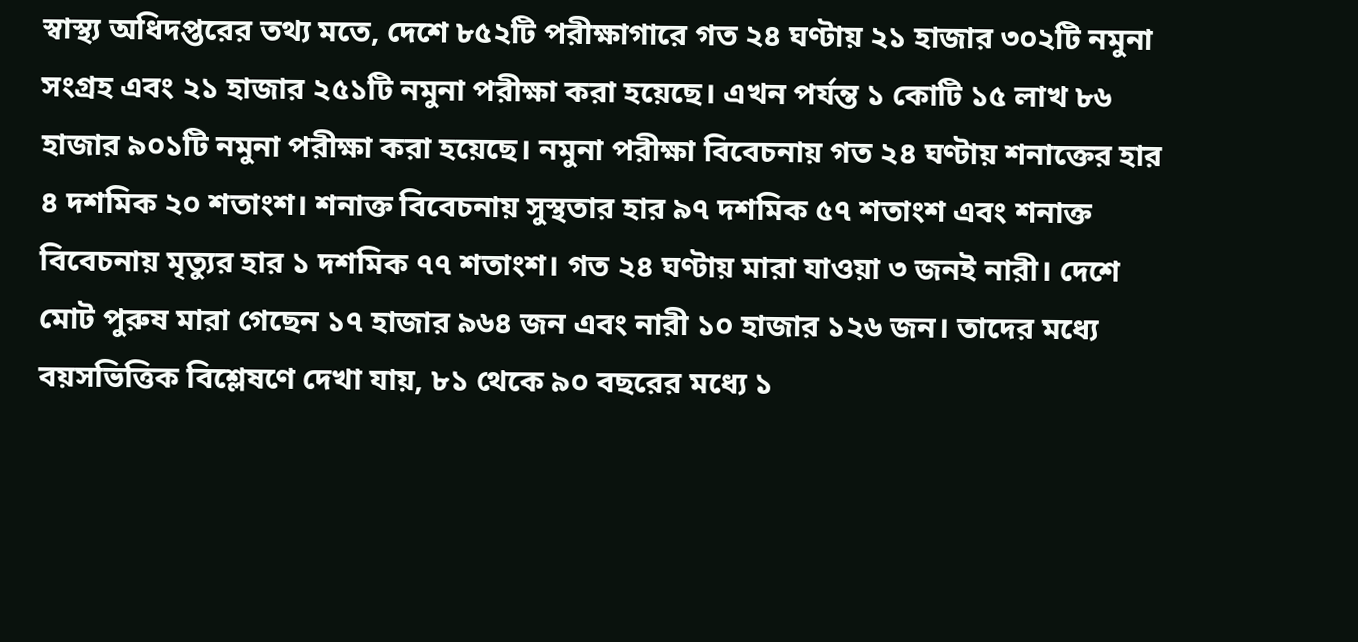স্বাস্থ্য অধিদপ্তরের তথ্য মতে, দেশে ৮৫২টি পরীক্ষাগারে গত ২৪ ঘণ্টায় ২১ হাজার ৩০২টি নমুনা সংগ্রহ এবং ২১ হাজার ২৫১টি নমুনা পরীক্ষা করা হয়েছে। এখন পর্যন্ত ১ কোটি ১৫ লাখ ৮৬ হাজার ৯০১টি নমুনা পরীক্ষা করা হয়েছে। নমুনা পরীক্ষা বিবেচনায় গত ২৪ ঘণ্টায় শনাক্তের হার ৪ দশমিক ২০ শতাংশ। শনাক্ত বিবেচনায় সুস্থতার হার ৯৭ দশমিক ৫৭ শতাংশ এবং শনাক্ত বিবেচনায় মৃত্যুর হার ১ দশমিক ৭৭ শতাংশ। গত ২৪ ঘণ্টায় মারা যাওয়া ৩ জনই নারী। দেশে মোট পুরুষ মারা গেছেন ১৭ হাজার ৯৬৪ জন এবং নারী ১০ হাজার ১২৬ জন। তাদের মধ্যে বয়সভিত্তিক বিশ্লেষণে দেখা যায়, ৮১ থেকে ৯০ বছরের মধ্যে ১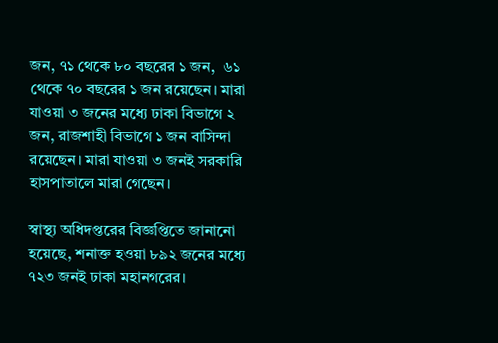জন, ৭১ থেকে ৮০ বছরের ১ জন,  ৬১ থেকে ৭০ বছরের ১ জন রয়েছেন। মারা যাওয়া ৩ জনের মধ্যে ঢাকা বিভাগে ২ জন, রাজশাহী বিভাগে ১ জন বাসিন্দা রয়েছেন। মারা যাওয়া ৩ জনই সরকারি হাসপাতালে মারা গেছেন।

স্বাস্থ্য অধিদপ্তরের বিজ্ঞপ্তিতে জানানো হয়েছে, শনাক্ত হওয়া ৮৯২ জনের মধ্যে ৭২৩ জনই ঢাকা মহানগরের।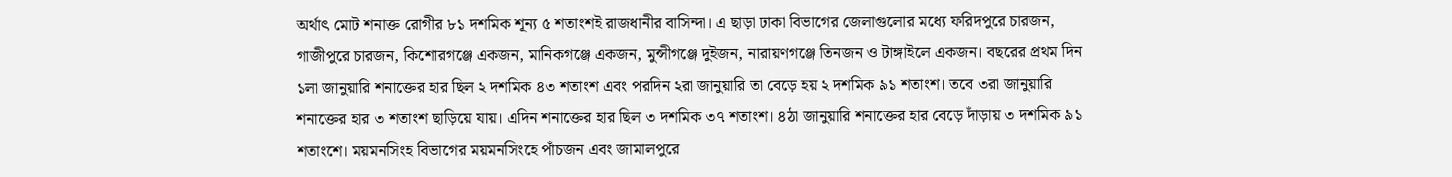অর্থাৎ মোট শনাক্ত রোগীর ৮১ দশমিক শূন্য ৫ শতাংশই রাজধানীর বাসিন্দা। এ ছাড়া ঢাকা বিভাগের জেলাগুলোর মধ্যে ফরিদপুরে চারজন, গাজীপুরে চারজন, কিশোরগঞ্জে একজন, মানিকগঞ্জে একজন, মুন্সীগঞ্জে দুইজন, নারায়ণগঞ্জে তিনজন ও টাঙ্গাইলে একজন। বছরের প্রথম দিন ১লা জানুয়ারি শনাক্তের হার ছিল ২ দশমিক ৪৩ শতাংশ এবং পরদিন ২রা জানুয়ারি তা বেড়ে হয় ২ দশমিক ৯১ শতাংশ। তবে ৩রা জানুয়ারি শনাক্তের হার ৩ শতাংশ ছাড়িয়ে যায়। এদিন শনাক্তের হার ছিল ৩ দশমিক ৩৭ শতাংশ। ৪ঠা জানুয়ারি শনাক্তের হার বেড়ে দাঁড়ায় ৩ দশমিক ৯১ শতাংশে। ময়মনসিংহ বিভাগের ময়মনসিংহে পাঁচজন এবং জামালপুরে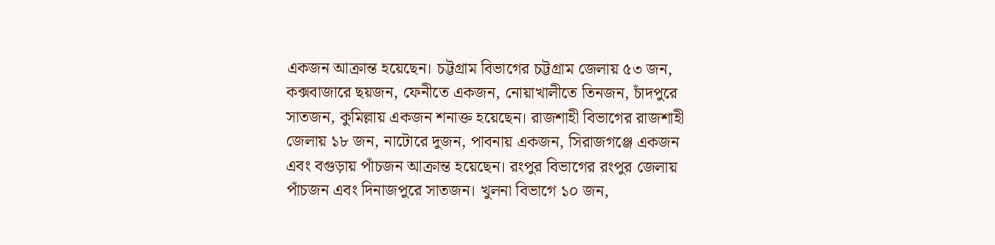একজন আক্রান্ত হয়েছেন। চট্টগ্রাম বিভাগের চট্টগ্রাম জেলায় ৫৩ জন, কক্সবাজারে ছয়জন, ফেনীতে একজন, নোয়াখালীতে তিনজন, চাঁদপুরে সাতজন, কুমিল্লায় একজন শনাক্ত হয়েছেন। রাজশাহী বিভাগের রাজশাহী জেলায় ১৮ জন, নাটোরে দুজন, পাবনায় একজন, সিরাজগঞ্জে একজন এবং বগুড়ায় পাঁচজন আক্রান্ত হয়েছেন। রংপুর বিভাগের রংপুর জেলায় পাঁচজন এবং দিনাজপুরে সাতজন। খুলনা বিভাগে ১০ জন,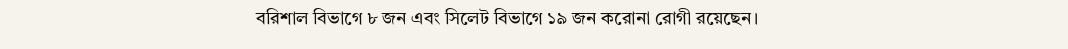বরিশাল বিভাগে ৮ জন এবং সিলেট বিভাগে ১৯ জন করোনা রোগী রয়েছেন।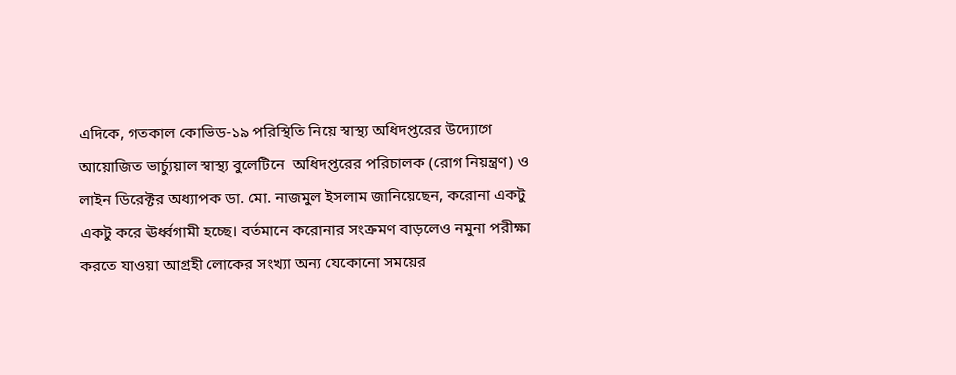এদিকে, গতকাল কোভিড-১৯ পরিস্থিতি নিয়ে স্বাস্থ্য অধিদপ্তরের উদ্যোগে আয়োজিত ভার্চ্যুয়াল স্বাস্থ্য বুলেটিনে  অধিদপ্তরের পরিচালক (রোগ নিয়ন্ত্রণ) ও লাইন ডিরেক্টর অধ্যাপক ডা. মো. নাজমুল ইসলাম জানিয়েছেন, করোনা একটু একটু করে ঊর্ধ্বগামী হচ্ছে। বর্তমানে করোনার সংক্রমণ বাড়লেও নমুনা পরীক্ষা করতে যাওয়া আগ্রহী লোকের সংখ্যা অন্য যেকোনো সময়ের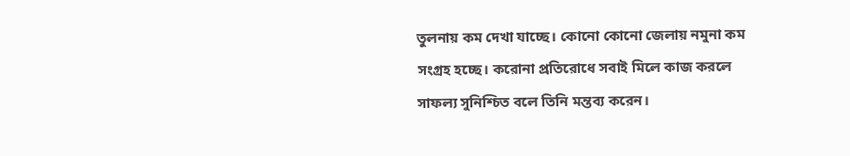তুলনায় কম দেখা যাচ্ছে। কোনো কোনো জেলায় নমুনা কম সংগ্রহ হচ্ছে। করোনা প্রতিরোধে সবাই মিলে কাজ করলে সাফল্য সুনিশ্চিত বলে তিনি মন্তব্য করেন।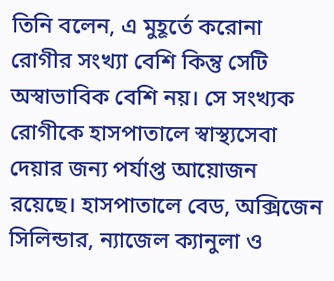তিনি বলেন, এ মুহূর্তে করোনা রোগীর সংখ্যা বেশি কিন্তু সেটি অস্বাভাবিক বেশি নয়। সে সংখ্যক রোগীকে হাসপাতালে স্বাস্থ্যসেবা দেয়ার জন্য পর্যাপ্ত আয়োজন রয়েছে। হাসপাতালে বেড, অক্সিজেন সিলিন্ডার, ন্যাজেল ক্যানুলা ও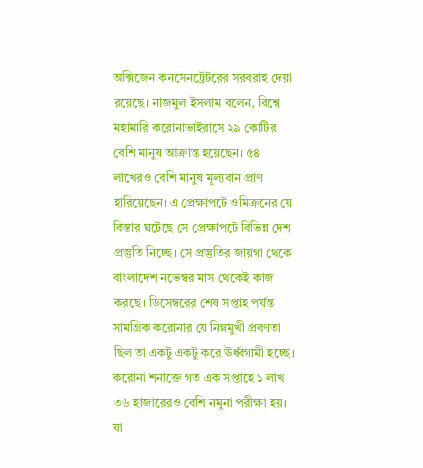অক্সিজেন কনসেনট্রেটরের সরবরাহ দেয়া রয়েছে। নাজমুল ইসলাম বলেন, বিশ্বে মহামারি করোনাভাইরাসে ২৯ কোটির বেশি মানুষ আক্রান্ত হয়েছেন। ৫৪ লাখেরও বেশি মানুষ মূল্যবান প্রাণ হারিয়েছেন। এ প্রেক্ষাপটে ওমিক্রনের যে বিস্তার ঘটেছে সে প্রেক্ষাপটে বিভিন্ন দেশ প্রস্তুতি নিচ্ছে। সে প্রস্তুতির জায়গা থেকে বাংলাদেশ নভেম্বর মাস থেকেই কাজ করছে। ডিসেম্বরের শেষ সপ্তাহ পর্যন্ত সামগ্রিক করোনার যে নিম্নমুখী প্রবণতা ছিল তা একটু একটু করে ঊর্ধ্বগামী হচ্ছে। করোনা শনাক্তে গত এক সপ্তাহে ১ লাখ ৩৬ হাজারেরও বেশি নমুনা পরীক্ষা হয়। যা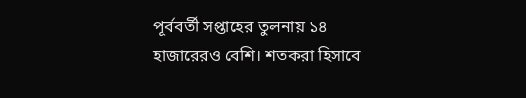পূর্ববর্তী সপ্তাহের তুলনায় ১৪ হাজারেরও বেশি। শতকরা হিসাবে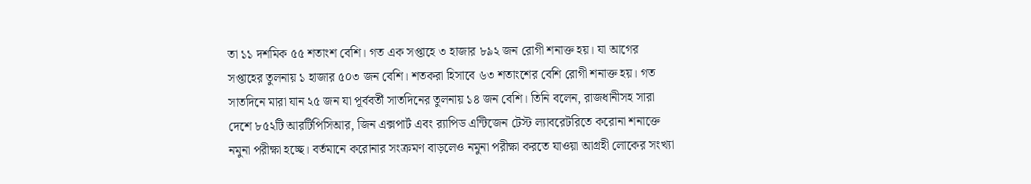তা ১১ দশমিক ৫৫ শতাংশ বেশি। গত এক সপ্তাহে ৩ হাজার ৮৯২ জন রোগী শনাক্ত হয়। যা আগের সপ্তাহের তুলনায় ১ হাজার ৫০৩ জন বেশি। শতকরা হিসাবে ৬৩ শতাংশের বেশি রোগী শনাক্ত হয়। গত সাতদিনে মারা যান ২৫ জন যা পূর্ববর্তী সাতদিনের তুলনায় ১৪ জন বেশি। তিনি বলেন, রাজধানীসহ সারা দেশে ৮৫২টি আরটিপিসিআর, জিন এক্সপার্ট এবং র‌্যাপিড এন্টিজেন টেস্ট ল্যাবরেটরিতে করোনা শনাক্তে নমুনা পরীক্ষা হচ্ছে। বর্তমানে করোনার সংক্রমণ বাড়লেও নমুনা পরীক্ষা করতে যাওয়া আগ্রহী লোকের সংখ্যা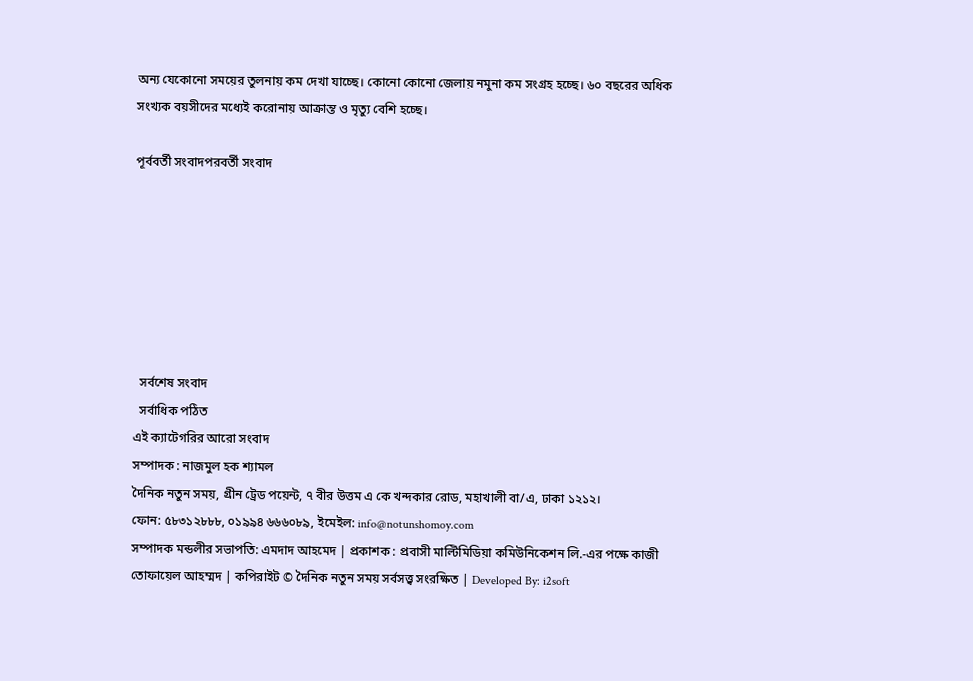অন্য যেকোনো সময়ের তুলনায় কম দেখা যাচ্ছে। কোনো কোনো জেলায় নমুনা কম সংগ্রহ হচ্ছে। ৬০ বছরের অধিক সংখ্যক বয়সীদের মধ্যেই করোনায় আক্রান্ত ও মৃত্যু বেশি হচ্ছে।

পূর্ববর্তী সংবাদপরবর্তী সংবাদ







  সর্বশেষ সংবাদ
  সর্বাধিক পঠিত
এই ক্যাটেগরির আরো সংবাদ
সম্পাদক : নাজমুল হক শ্যামল
দৈনিক নতুন সময়, গ্রীন ট্রেড পয়েন্ট, ৭ বীর উত্তম এ কে খন্দকার রোড, মহাখালী বা/এ, ঢাকা ১২১২।
ফোন: ৫৮৩১২৮৮৮, ০১৯৯৪ ৬৬৬০৮৯, ইমেইল: info@notunshomoy.com
সম্পাদক মন্ডলীর সভাপতি: এমদাদ আহমেদ | প্রকাশক : প্রবাসী মাল্টিমিডিয়া কমিউনিকেশন লি.-এর পক্ষে কাজী তোফায়েল আহম্মদ | কপিরাইট © দৈনিক নতুন সময় সর্বসত্ত্ব সংরক্ষিত | Developed By: i2soft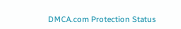DMCA.com Protection Status